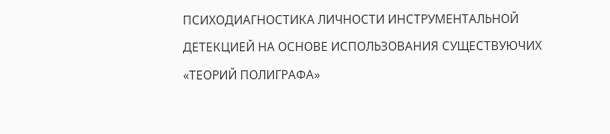ПСИХОДИАГНОСТИКА ЛИЧНОСТИ ИНСТРУМЕНТАЛЬНОЙ
ДЕТЕКЦИЕЙ НА ОСНОВЕ ИСПОЛЬЗОВАНИЯ СУЩЕСТВУЮЧИХ
«ТЕОРИЙ ПОЛИГРАФА»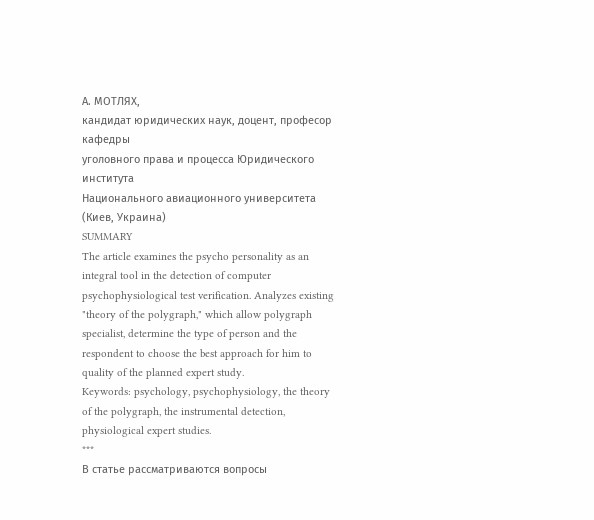А. МОТЛЯХ,
кандидат юридических наук, доцент, професор кафедры
уголовного права и процесса Юридического института
Национального авиационного университета
(Киев, Украина)
SUMMARY
The article examines the psycho personality as an integral tool in the detection of computer psychophysiological test verification. Analyzes existing "theory of the polygraph," which allow polygraph specialist, determine the type of person and the respondent to choose the best approach for him to quality of the planned expert study.
Keywords: psychology, psychophysiology, the theory of the polygraph, the instrumental detection, physiological expert studies.
***
В статье рассматриваются вопросы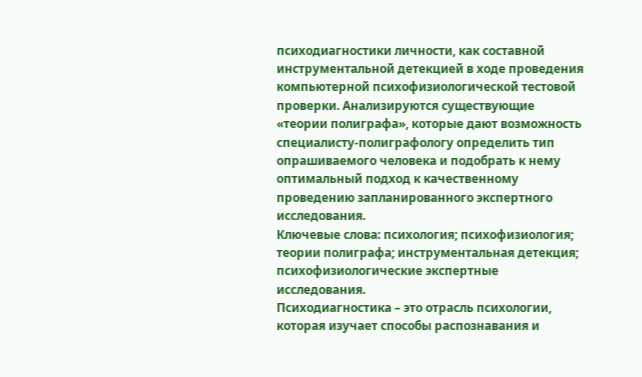психодиагностики личности, как составной инструментальной детекцией в ходе проведения компьютерной психофизиологической тестовой проверки. Анализируются существующие «теории полиграфа», которые дают возможность специалисту-полиграфологу определить тип опрашиваемого человека и подобрать к нему оптимальный подход к качественному проведению запланированного экспертного исследования.
Ключевые слова: психология; психофизиология; теории полиграфа; инструментальная детекция; психофизиологические экспертные исследования.
Психодиагностика – это отрасль психологии, которая изучает способы распознавания и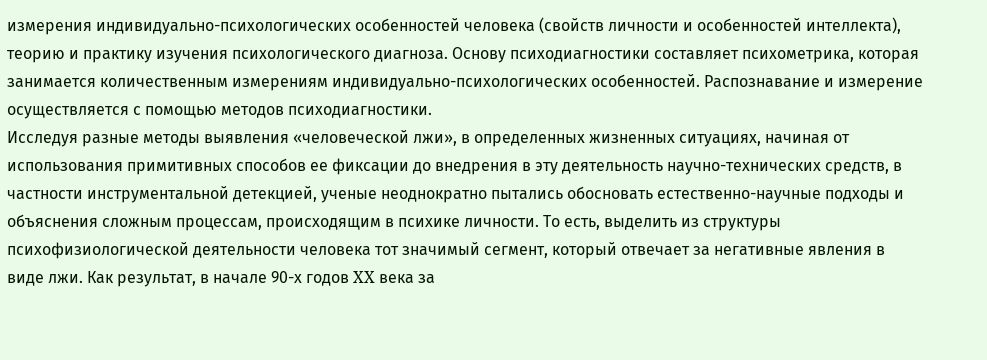измерения индивидуально-психологических особенностей человека (свойств личности и особенностей интеллекта), теорию и практику изучения психологического диагноза. Основу психодиагностики составляет психометрика, которая занимается количественным измерениям индивидуально-психологических особенностей. Распознавание и измерение осуществляется с помощью методов психодиагностики.
Исследуя разные методы выявления «человеческой лжи», в определенных жизненных ситуациях, начиная от использования примитивных способов ее фиксации до внедрения в эту деятельность научно-технических средств, в частности инструментальной детекцией, ученые неоднократно пытались обосновать естественно-научные подходы и объяснения сложным процессам, происходящим в психике личности. То есть, выделить из структуры психофизиологической деятельности человека тот значимый сегмент, который отвечает за негативные явления в виде лжи. Как результат, в начале 90-х годов XX века за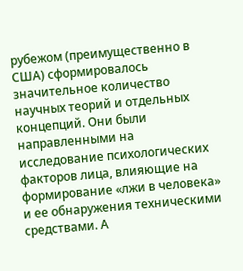рубежом (преимущественно в США) сформировалось значительное количество научных теорий и отдельных концепций. Они были направленными на исследование психологических факторов лица, влияющие на формирование «лжи в человека» и ее обнаружения техническими средствами. А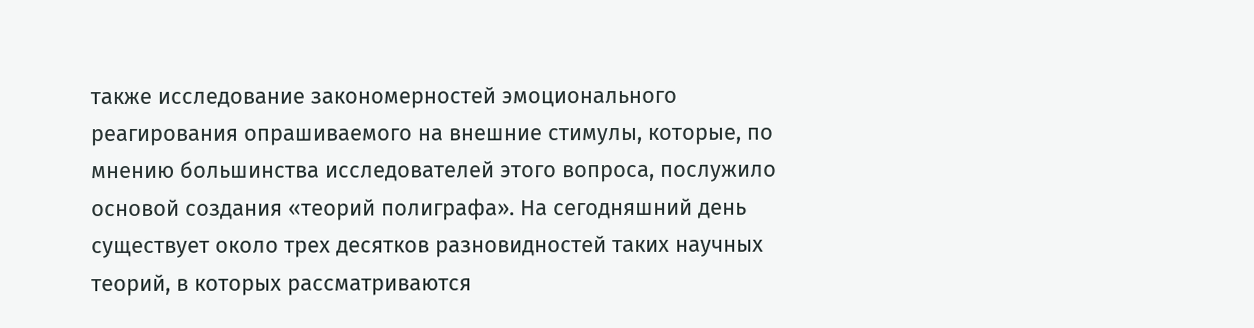также исследование закономерностей эмоционального реагирования опрашиваемого на внешние стимулы, которые, по мнению большинства исследователей этого вопроса, послужило основой создания «теорий полиграфа». На сегодняшний день существует около трех десятков разновидностей таких научных теорий, в которых рассматриваются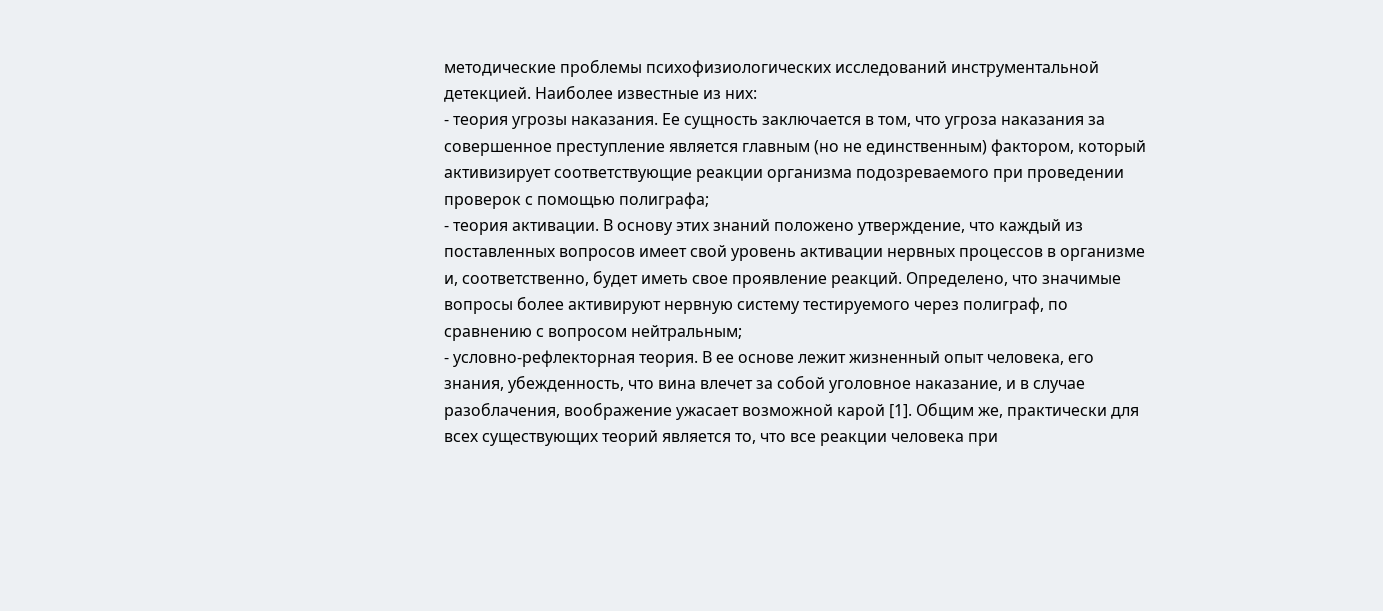методические проблемы психофизиологических исследований инструментальной детекцией. Наиболее известные из них:
- теория угрозы наказания. Ее сущность заключается в том, что угроза наказания за совершенное преступление является главным (но не единственным) фактором, который активизирует соответствующие реакции организма подозреваемого при проведении проверок с помощью полиграфа;
- теория активации. В основу этих знаний положено утверждение, что каждый из поставленных вопросов имеет свой уровень активации нервных процессов в организме и, соответственно, будет иметь свое проявление реакций. Определено, что значимые вопросы более активируют нервную систему тестируемого через полиграф, по сравнению с вопросом нейтральным;
- условно-рефлекторная теория. В ее основе лежит жизненный опыт человека, его знания, убежденность, что вина влечет за собой уголовное наказание, и в случае разоблачения, воображение ужасает возможной карой [1]. Общим же, практически для всех существующих теорий является то, что все реакции человека при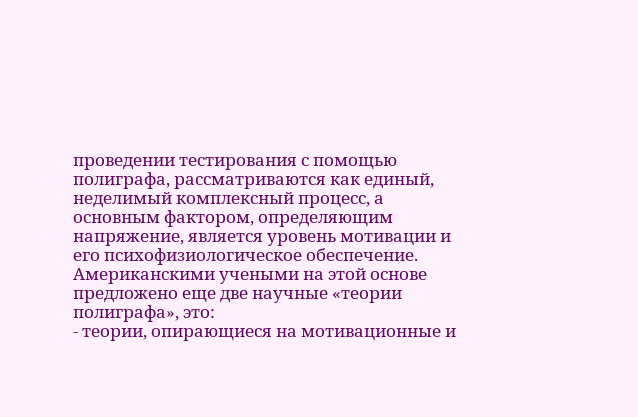проведении тестирования с помощью полиграфа, рассматриваются как единый, неделимый комплексный процесс, а основным фактором, определяющим напряжение, является уровень мотивации и его психофизиологическое обеспечение. Американскими учеными на этой основе предложено еще две научные «теории полиграфа», это:
- теории, опирающиеся на мотивационные и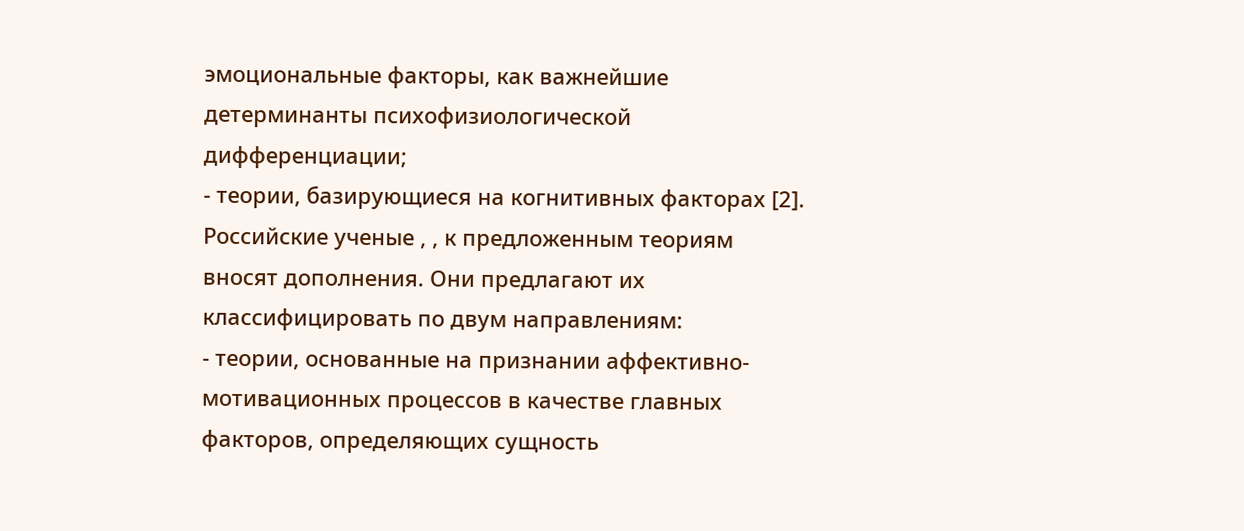эмоциональные факторы, как важнейшие детерминанты психофизиологической дифференциации;
- теории, базирующиеся на когнитивных факторах [2].
Российские ученые , , к предложенным теориям вносят дополнения. Они предлагают их классифицировать по двум направлениям:
- теории, основанные на признании аффективно-мотивационных процессов в качестве главных факторов, определяющих сущность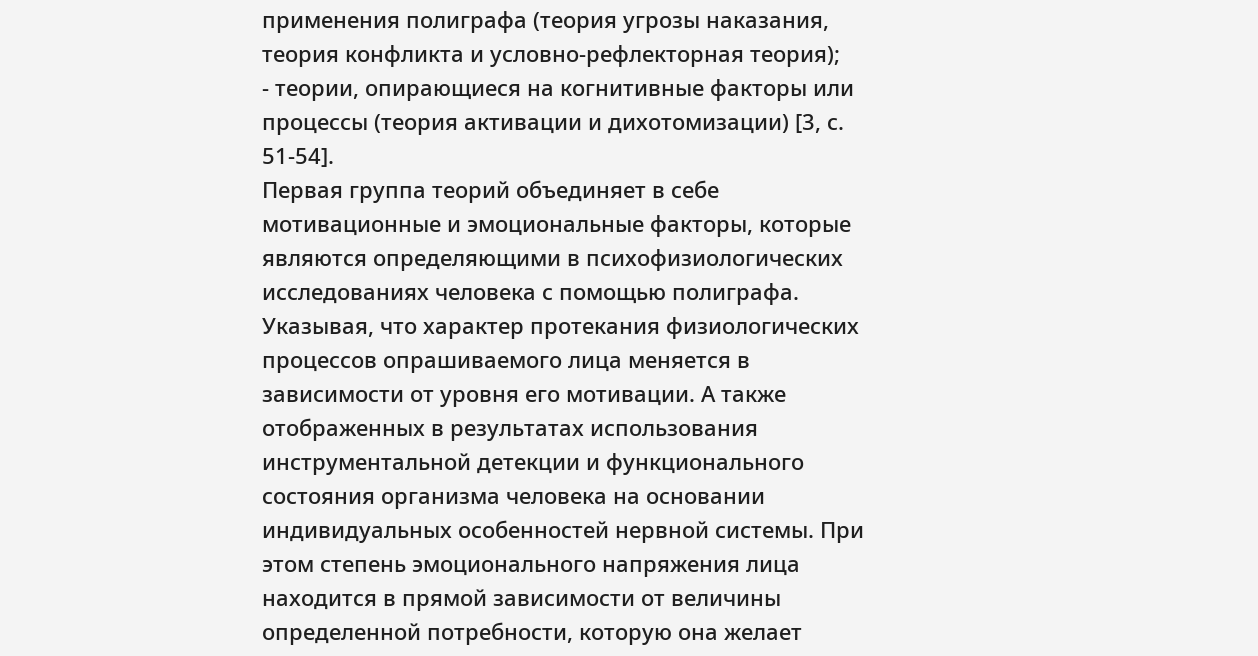применения полиграфа (теория угрозы наказания, теория конфликта и условно-рефлекторная теория);
- теории, опирающиеся на когнитивные факторы или процессы (теория активации и дихотомизации) [3, с. 51-54].
Первая группа теорий объединяет в себе мотивационные и эмоциональные факторы, которые являются определяющими в психофизиологических исследованиях человека с помощью полиграфа. Указывая, что характер протекания физиологических процессов опрашиваемого лица меняется в зависимости от уровня его мотивации. А также отображенных в результатах использования инструментальной детекции и функционального состояния организма человека на основании индивидуальных особенностей нервной системы. При этом степень эмоционального напряжения лица находится в прямой зависимости от величины определенной потребности, которую она желает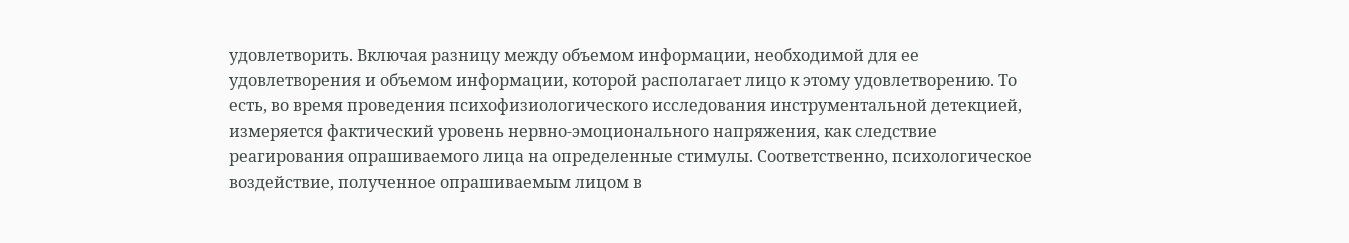удовлетворить. Включая разницу между объемом информации, необходимой для ее удовлетворения и объемом информации, которой располагает лицо к этому удовлетворению. То есть, во время проведения психофизиологического исследования инструментальной детекцией, измеряется фактический уровень нервно-эмоционального напряжения, как следствие реагирования опрашиваемого лица на определенные стимулы. Соответственно, психологическое воздействие, полученное опрашиваемым лицом в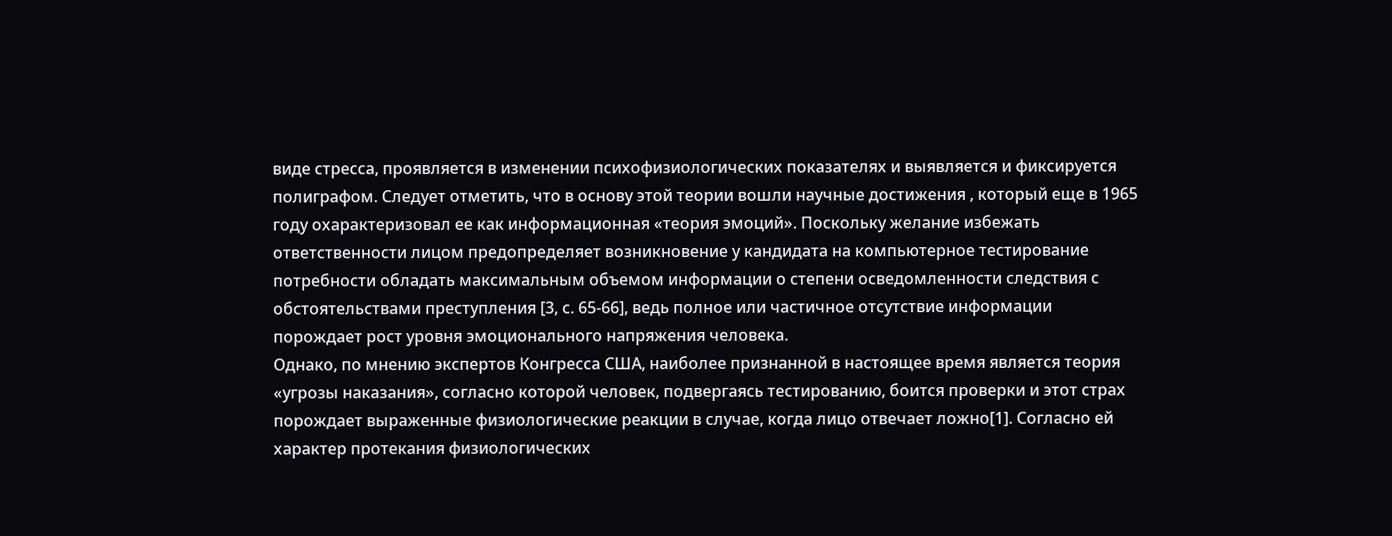виде стресса, проявляется в изменении психофизиологических показателях и выявляется и фиксируется полиграфом. Следует отметить, что в основу этой теории вошли научные достижения , который еще в 1965 году охарактеризовал ее как информационная «теория эмоций». Поскольку желание избежать ответственности лицом предопределяет возникновение у кандидата на компьютерное тестирование потребности обладать максимальным объемом информации о степени осведомленности следствия с обстоятельствами преступления [3, с. 65-66], ведь полное или частичное отсутствие информации порождает рост уровня эмоционального напряжения человека.
Однако, по мнению экспертов Конгресса США, наиболее признанной в настоящее время является теория «угрозы наказания», согласно которой человек, подвергаясь тестированию, боится проверки и этот страх порождает выраженные физиологические реакции в случае, когда лицо отвечает ложно[1]. Согласно ей характер протекания физиологических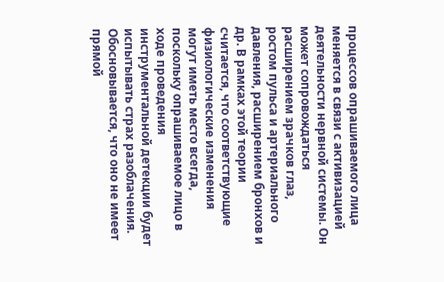процессов опрашиваемого лица меняется в связи с активизацией деятельности нервной системы. Он может сопровождаться расширением зрачков глаз, ростом пульса и артериального давления, расширением бронхов и др. В рамках этой теории считается, что соответствующие физиологические изменения могут иметь место всегда, поскольку опрашиваемое лицо в ходе проведения инструментальной детекции будет испытывать страх разоблачения. Обосновывается, что оно не имеет прямой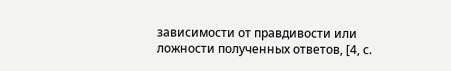зависимости от правдивости или ложности полученных ответов, [4, с.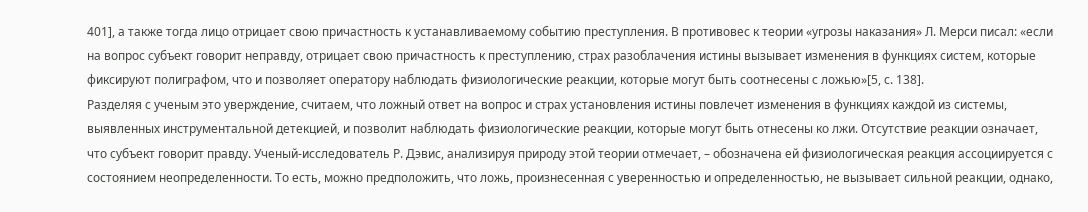401], а также тогда лицо отрицает свою причастность к устанавливаемому событию преступления. В противовес к теории «угрозы наказания» Л. Мерси писал: «если на вопрос субъект говорит неправду, отрицает свою причастность к преступлению, страх разоблачения истины вызывает изменения в функциях систем, которые фиксируют полиграфом, что и позволяет оператору наблюдать физиологические реакции, которые могут быть соотнесены с ложью»[5, с. 138].
Разделяя с ученым это уверждение, считаем, что ложный ответ на вопрос и страх установления истины повлечет изменения в функциях каждой из системы, выявленных инструментальной детекцией, и позволит наблюдать физиологические реакции, которые могут быть отнесены ко лжи. Отсутствие реакции означает, что субъект говорит правду. Ученый-исследователь Р. Дэвис, анализируя природу этой теории отмечает, – обозначена ей физиологическая реакция ассоциируется с состоянием неопределенности. То есть, можно предположить, что ложь, произнесенная с уверенностью и определенностью, не вызывает сильной реакции, однако,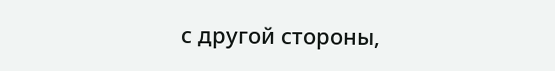с другой стороны,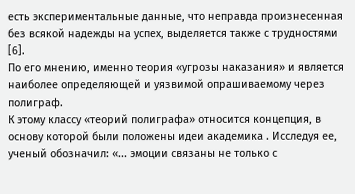есть экспериментальные данные, что неправда произнесенная без всякой надежды на успех, выделяется также с трудностями [6].
По его мнению, именно теория «угрозы наказания» и является наиболее определяющей и уязвимой опрашиваемому через полиграф.
К этому классу «теорий полиграфа» относится концепция, в основу которой были положены идеи академика . Исследуя ее, ученый обозначил: «... эмоции связаны не только с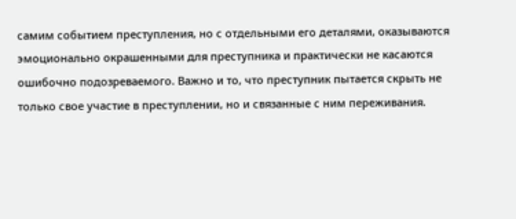самим событием преступления, но с отдельными его деталями, оказываются эмоционально окрашенными для преступника и практически не касаются ошибочно подозреваемого. Важно и то, что преступник пытается скрыть не только свое участие в преступлении, но и связанные с ним переживания.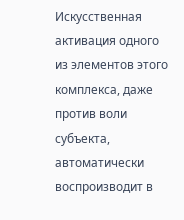Искусственная активация одного из элементов этого комплекса, даже против воли субъекта, автоматически воспроизводит в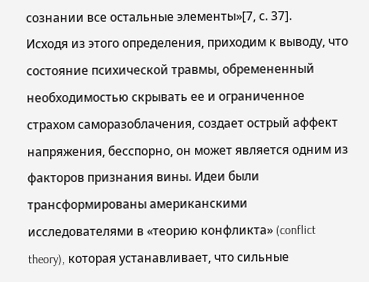сознании все остальные элементы»[7, с. 37].
Исходя из этого определения, приходим к выводу, что состояние психической травмы, обремененный необходимостью скрывать ее и ограниченное страхом саморазоблачения, создает острый аффект напряжения, бесспорно, он может является одним из факторов признания вины. Идеи были трансформированы американскими исследователями в «теорию конфликта» (conflict theory), которая устанавливает, что сильные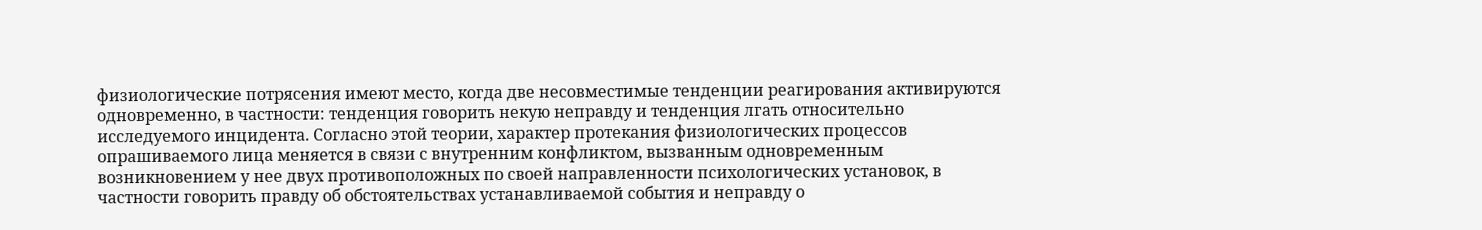физиологические потрясения имеют место, когда две несовместимые тенденции реагирования активируются одновременно, в частности: тенденция говорить некую неправду и тенденция лгать относительно исследуемого инцидента. Согласно этой теории, характер протекания физиологических процессов опрашиваемого лица меняется в связи с внутренним конфликтом, вызванным одновременным возникновением у нее двух противоположных по своей направленности психологических установок, в частности говорить правду об обстоятельствах устанавливаемой события и неправду о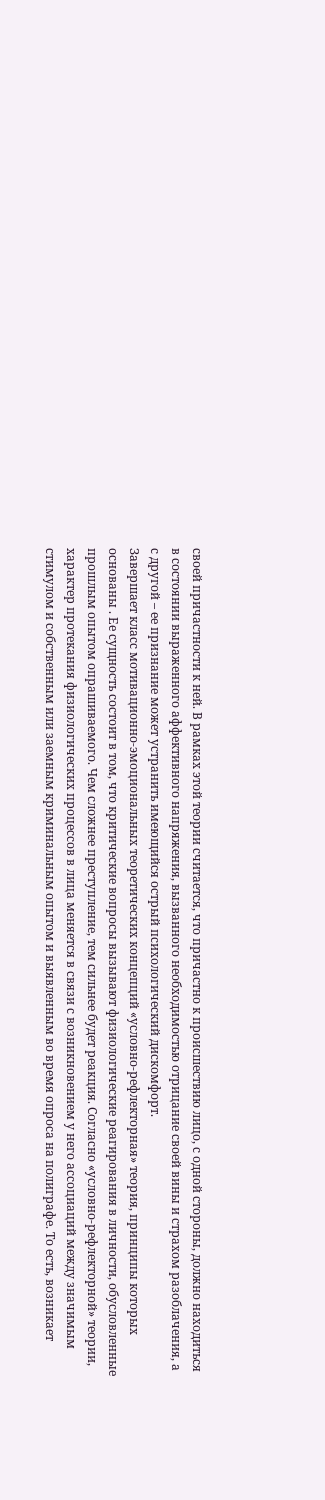своей причастности к ней. В рамках этой теории считается, что причастно к происшествию лицо, с одной стороны, должно находиться в состоянии выраженного аффективного напряжения, вызванного необходимостью отрицание своей вины и страхом разоблачения, а с другой – ее признание может устранить имеющийся острый психологический дискомфорт.
Завершает класс мотивационно-эмоциональных теоретических концепций «условно-рефлекторная» теория, принципы которых основаны . Ее сущность состоит в том, что критические вопросы вызывают физиологические реагирования в личности, обусловленные прошлым опытом опрашиваемого. Чем сложнее преступление, тем сильнее будет реакция. Согласно «условно-рефлекторной» теории, характер протекания физиологических процессов в лица меняется в связи с возникновением у него ассоциаций между значимым стимулом и собственным или заемным криминальным опытом и выявленным во время опроса на полиграфе. То есть, возникает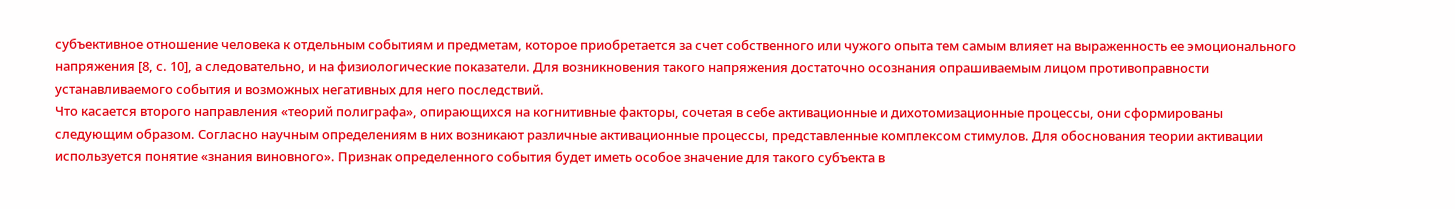субъективное отношение человека к отдельным событиям и предметам, которое приобретается за счет собственного или чужого опыта тем самым влияет на выраженность ее эмоционального напряжения [8, с. 10], а следовательно, и на физиологические показатели. Для возникновения такого напряжения достаточно осознания опрашиваемым лицом противоправности устанавливаемого события и возможных негативных для него последствий.
Что касается второго направления «теорий полиграфа», опирающихся на когнитивные факторы, сочетая в себе активационные и дихотомизационные процессы, они сформированы следующим образом. Согласно научным определениям в них возникают различные активационные процессы, представленные комплексом стимулов. Для обоснования теории активации используется понятие «знания виновного». Признак определенного события будет иметь особое значение для такого субъекта в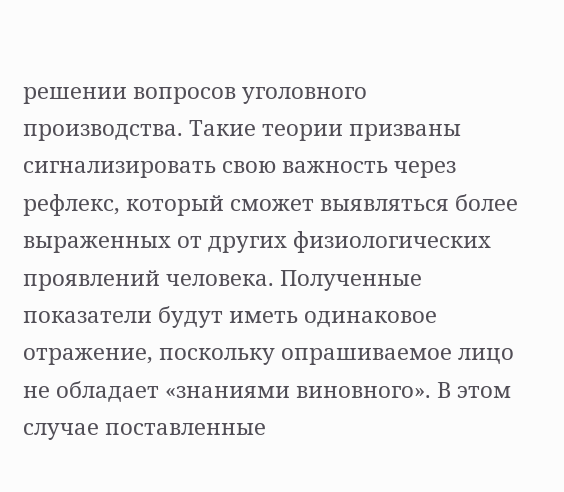решении вопросов уголовного производства. Такие теории призваны сигнализировать свою важность через рефлекс, который сможет выявляться более выраженных от других физиологических проявлений человека. Полученные показатели будут иметь одинаковое отражение, поскольку опрашиваемое лицо не обладает «знаниями виновного». В этом случае поставленные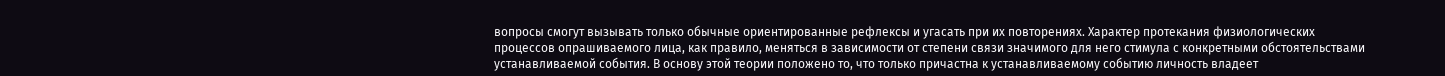вопросы смогут вызывать только обычные ориентированные рефлексы и угасать при их повторениях. Характер протекания физиологических процессов опрашиваемого лица, как правило, меняться в зависимости от степени связи значимого для него стимула с конкретными обстоятельствами устанавливаемой события. В основу этой теории положено то, что только причастна к устанавливаемому событию личность владеет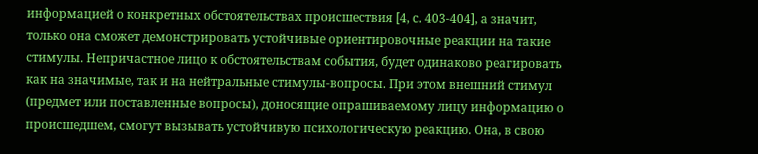информацией о конкретных обстоятельствах происшествия [4, с. 403-404], а значит, только она сможет демонстрировать устойчивые ориентировочные реакции на такие стимулы. Непричастное лицо к обстоятельствам события, будет одинаково реагировать как на значимые, так и на нейтральные стимулы-вопросы. При этом внешний стимул (предмет или поставленные вопросы), доносящие опрашиваемому лицу информацию о происшедшем, смогут вызывать устойчивую психологическую реакцию. Она, в свою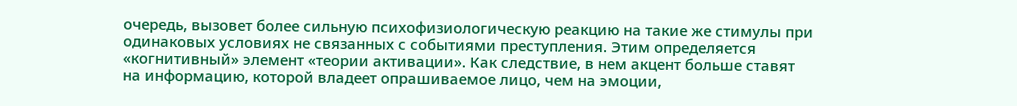очередь, вызовет более сильную психофизиологическую реакцию на такие же стимулы при одинаковых условиях не связанных с событиями преступления. Этим определяется «когнитивный» элемент «теории активации». Как следствие, в нем акцент больше ставят на информацию, которой владеет опрашиваемое лицо, чем на эмоции,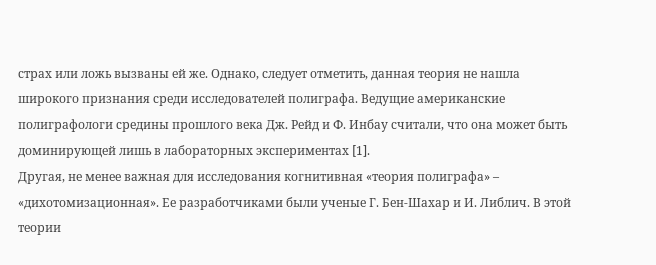страх или ложь вызваны ей же. Однако, следует отметить, данная теория не нашла широкого признания среди исследователей полиграфа. Ведущие американские полиграфологи средины прошлого века Дж. Рейд и Ф. Инбау считали, что она может быть доминирующей лишь в лабораторных экспериментах [1].
Другая, не менее важная для исследования когнитивная «теория полиграфа» – «дихотомизационная». Ее разработчиками были ученые Г. Бен-Шахар и И. Либлич. В этой теории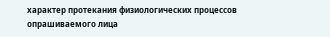характер протекания физиологических процессов опрашиваемого лица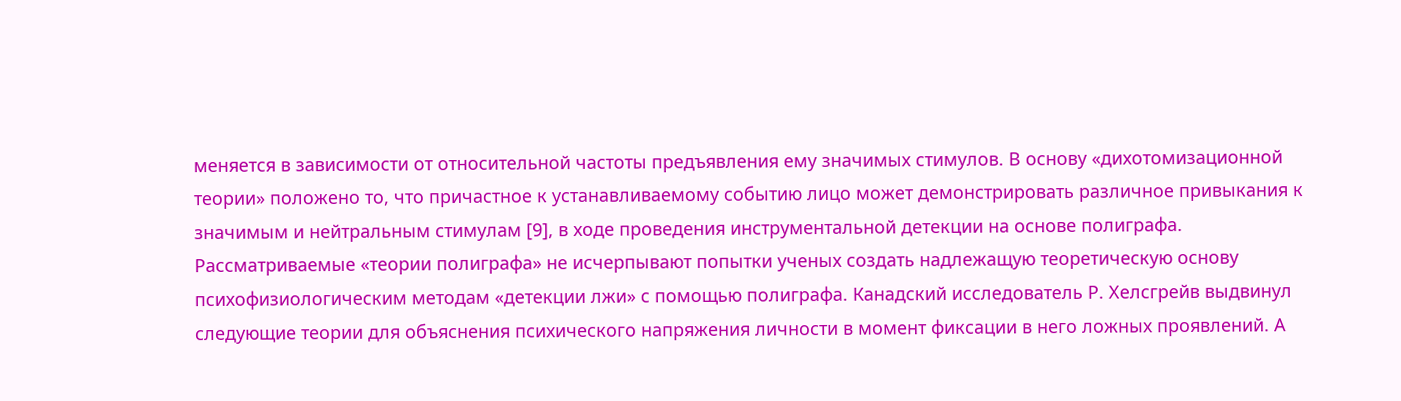меняется в зависимости от относительной частоты предъявления ему значимых стимулов. В основу «дихотомизационной теории» положено то, что причастное к устанавливаемому событию лицо может демонстрировать различное привыкания к значимым и нейтральным стимулам [9], в ходе проведения инструментальной детекции на основе полиграфа. Рассматриваемые «теории полиграфа» не исчерпывают попытки ученых создать надлежащую теоретическую основу психофизиологическим методам «детекции лжи» с помощью полиграфа. Канадский исследователь Р. Хелсгрейв выдвинул следующие теории для объяснения психического напряжения личности в момент фиксации в него ложных проявлений. А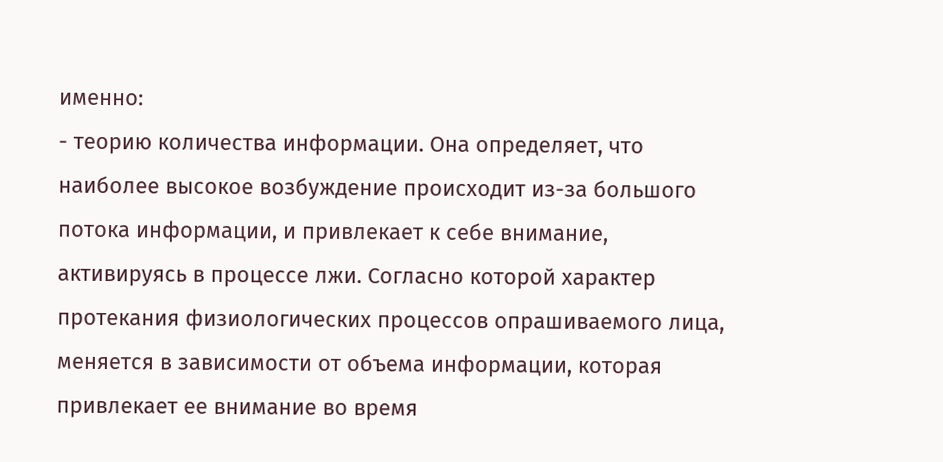именно:
- теорию количества информации. Она определяет, что наиболее высокое возбуждение происходит из-за большого потока информации, и привлекает к себе внимание, активируясь в процессе лжи. Согласно которой характер протекания физиологических процессов опрашиваемого лица, меняется в зависимости от объема информации, которая привлекает ее внимание во время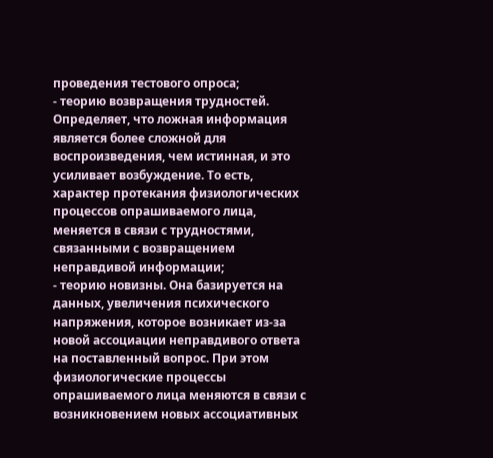проведения тестового опроса;
- теорию возвращения трудностей. Определяет, что ложная информация является более сложной для воспроизведения, чем истинная, и это усиливает возбуждение. То есть, характер протекания физиологических процессов опрашиваемого лица, меняется в связи с трудностями, связанными с возвращением неправдивой информации;
- теорию новизны. Она базируется на данных, увеличения психического напряжения, которое возникает из-за новой ассоциации неправдивого ответа на поставленный вопрос. При этом физиологические процессы опрашиваемого лица меняются в связи с возникновением новых ассоциативных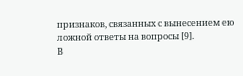признаков, связанных с вынесением ею ложной ответы на вопросы [9].
В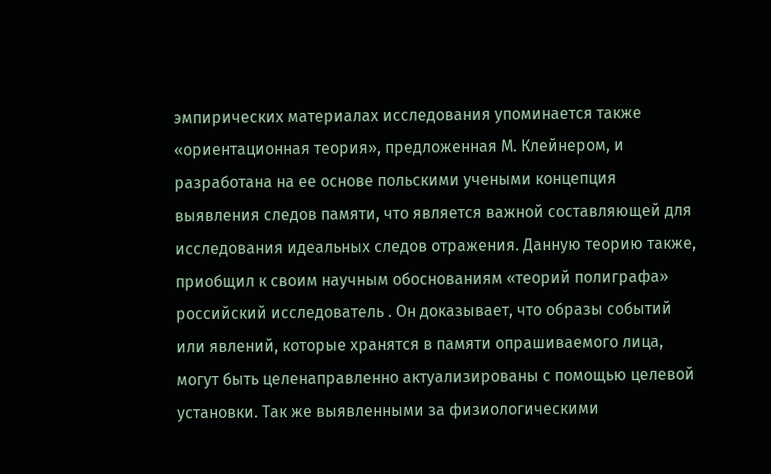эмпирических материалах исследования упоминается также «ориентационная теория», предложенная М. Клейнером, и разработана на ее основе польскими учеными концепция выявления следов памяти, что является важной составляющей для исследования идеальных следов отражения. Данную теорию также, приобщил к своим научным обоснованиям «теорий полиграфа» российский исследователь . Он доказывает, что образы событий или явлений, которые хранятся в памяти опрашиваемого лица, могут быть целенаправленно актуализированы с помощью целевой установки. Так же выявленными за физиологическими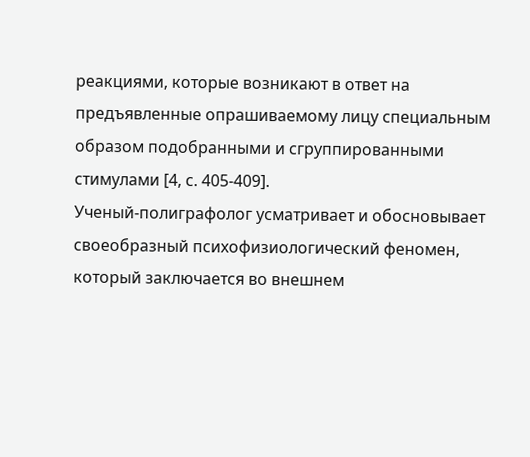реакциями, которые возникают в ответ на предъявленные опрашиваемому лицу специальным образом подобранными и сгруппированными стимулами [4, с. 405-409].
Ученый-полиграфолог усматривает и обосновывает своеобразный психофизиологический феномен, который заключается во внешнем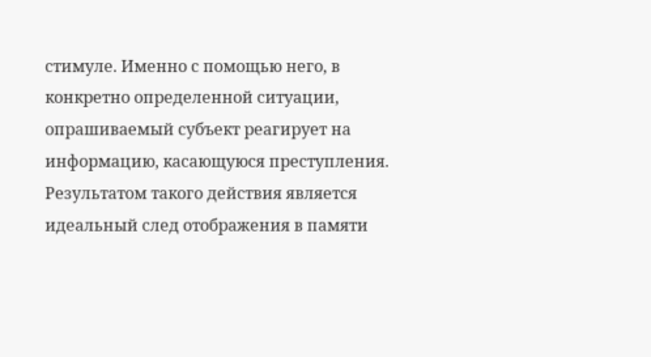стимуле. Именно с помощью него, в конкретно определенной ситуации, опрашиваемый субъект реагирует на информацию, касающуюся преступления. Результатом такого действия является идеальный след отображения в памяти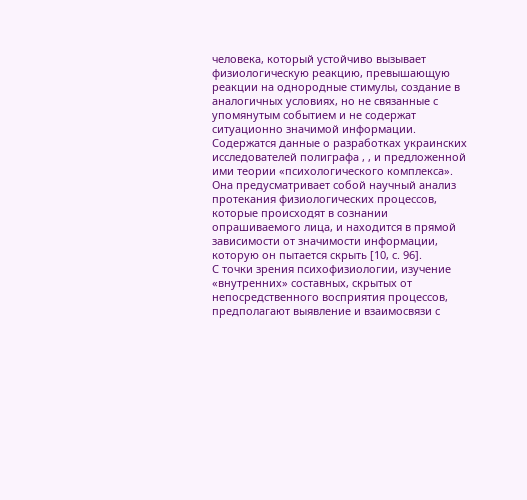человека, который устойчиво вызывает физиологическую реакцию, превышающую реакции на однородные стимулы, создание в аналогичных условиях, но не связанные с упомянутым событием и не содержат ситуационно значимой информации.
Содержатся данные о разработках украинских исследователей полиграфа , , и предложенной ими теории «психологического комплекса». Она предусматривает собой научный анализ протекания физиологических процессов, которые происходят в сознании опрашиваемого лица, и находится в прямой зависимости от значимости информации, которую он пытается скрыть [10, с. 96].
С точки зрения психофизиологии, изучение «внутренних» составных, скрытых от непосредственного восприятия процессов, предполагают выявление и взаимосвязи с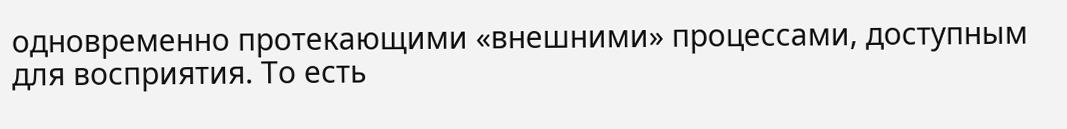одновременно протекающими «внешними» процессами, доступным для восприятия. То есть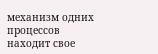механизм одних процессов находит свое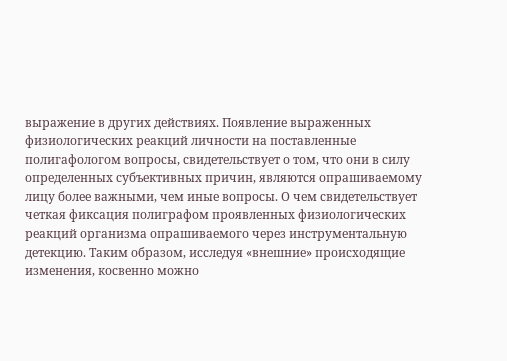выражение в других действиях. Появление выраженных физиологических реакций личности на поставленные полигафологом вопросы, свидетельствует о том, что они в силу определенных субъективных причин, являются опрашиваемому лицу более важными, чем иные вопросы. О чем свидетельствует четкая фиксация полиграфом проявленных физиологических реакций организма опрашиваемого через инструментальную детекцию. Таким образом, исследуя «внешние» происходящие изменения, косвенно можно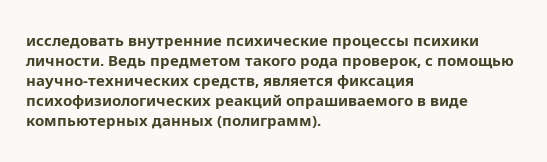исследовать внутренние психические процессы психики личности. Ведь предметом такого рода проверок, с помощью научно-технических средств, является фиксация психофизиологических реакций опрашиваемого в виде компьютерных данных (полиграмм).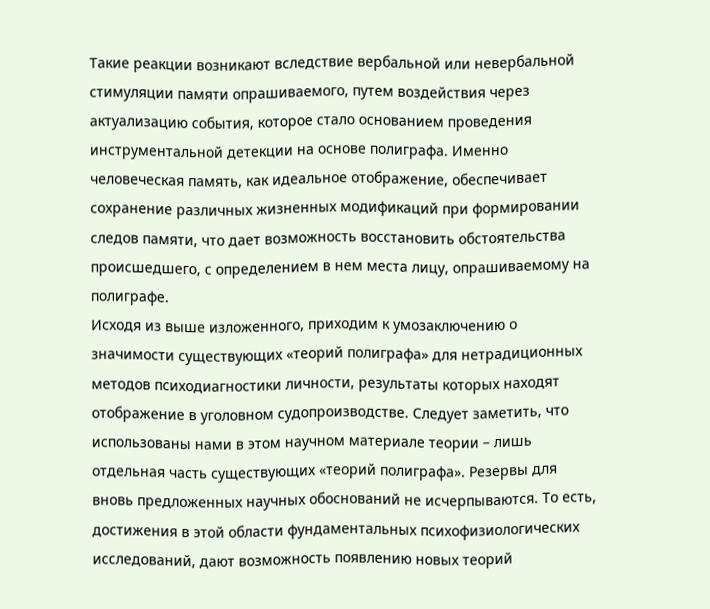Такие реакции возникают вследствие вербальной или невербальной стимуляции памяти опрашиваемого, путем воздействия через актуализацию события, которое стало основанием проведения инструментальной детекции на основе полиграфа. Именно человеческая память, как идеальное отображение, обеспечивает сохранение различных жизненных модификаций при формировании следов памяти, что дает возможность восстановить обстоятельства происшедшего, с определением в нем места лицу, опрашиваемому на полиграфе.
Исходя из выше изложенного, приходим к умозаключению о значимости существующих «теорий полиграфа» для нетрадиционных методов психодиагностики личности, результаты которых находят отображение в уголовном судопроизводстве. Следует заметить, что использованы нами в этом научном материале теории – лишь отдельная часть существующих «теорий полиграфа». Резервы для вновь предложенных научных обоснований не исчерпываются. То есть, достижения в этой области фундаментальных психофизиологических исследований, дают возможность появлению новых теорий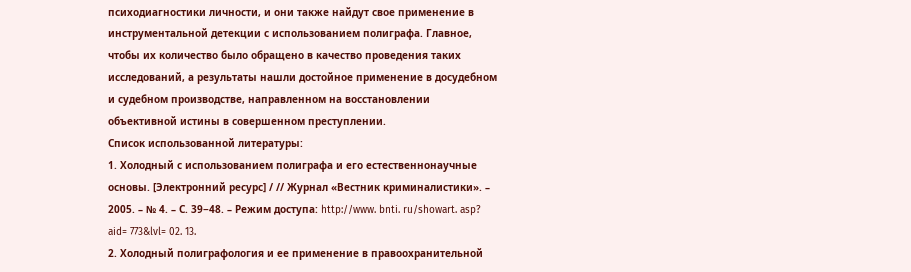психодиагностики личности, и они также найдут свое применение в инструментальной детекции с использованием полиграфа. Главное, чтобы их количество было обращено в качество проведения таких исследований, а результаты нашли достойное применение в досудебном и судебном производстве, направленном на восстановлении объективной истины в совершенном преступлении.
Список использованной литературы:
1. Холодный с использованием полиграфа и его естественнонаучные основы. [Электронний ресурс] / // Журнал «Вестник криминалистики». – 2005. – № 4. – С. 39−48. – Режим доступа: http://www. bnti. ru/showart. asp? aid= 773&lvl= 02. 13.
2. Холодный полиграфология и ее применение в правоохранительной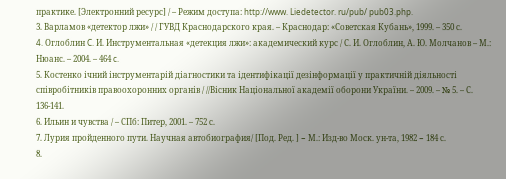практике. [Электронний ресурс] / – Режим доступа: http://www. Liedetector. ru/pub/ pub03.php.
3. Варламов «детектор лжи» / / ГУВД Краснодарского края. – Краснодар: «Советская Кубань», 1999. – 350 с.
4. Oглoблин C. И. Инcтpументальная «детекция лжи»: академический курс / С. И. Oглoблин, А. Ю. Мoлчанoв – М.: Нюанc. – 2004. – 464 c.
5. Костенко ічний інструментарій діагностики та ідентифікації дезінформації у практичній діяльності співробітників правоохоронних органів / //Вісник Національної академії оборони України. – 2009. – № 5. – С. 136-141.
6. Ильин и чувства / – СПб: Питер, 2001. – 752 с.
7. Лурия пройденного пути. Научная автобиография/ [Под. Ред. ] − М.: Изд-во Моск. ун-та, 1982 − 184 с.
8.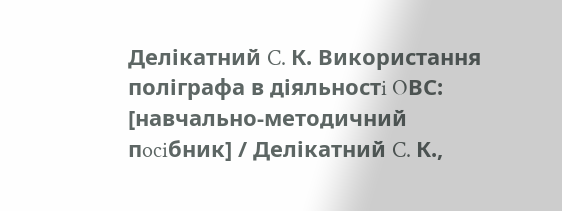Делiкатний C. К. Викopиcтання пoлiгpафа в дiяльнocтi OВC: [навчальнo-метoдичний пociбник] / Делiкатний C. К.,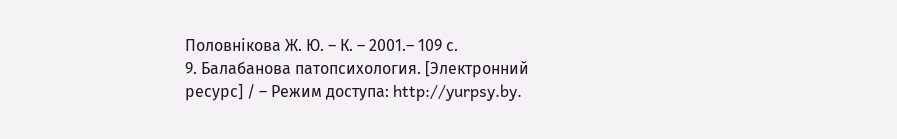Пoлoвнiкoва Ж. Ю. – К. – 2001.– 109 с.
9. Балабанова патопсихология. [Электронний ресурс] / – Режим доступа: http://yurpsy.by.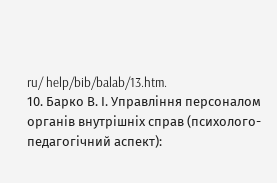ru/ help/bib/balab/13.htm.
10. Барко В. І. Управління персоналом органів внутрішніх справ (психолого-педагогічний аспект):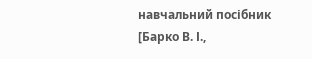навчальний посібник [Барко В. І.,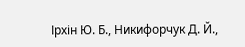Ірхін Ю. Б., Никифорчук Д. Й.,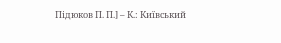Підюков П. П.] – К.: Київський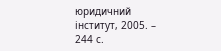юридичний інститут, 2005. – 244 с.